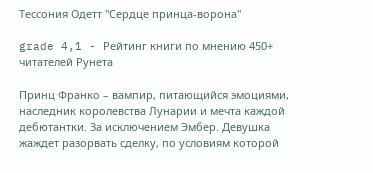Тессония Одетт "Сердце принца-ворона"

grade 4,1 - Рейтинг книги по мнению 450+ читателей Рунета

Принц Франко – вампир, питающийся эмоциями, наследник королевства Лунарии и мечта каждой дебютантки. За исключением Эмбер. Девушка жаждет разорвать сделку, по условиям которой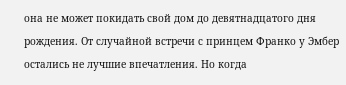она не может покидать свой дом до девятнадцатого дня рождения. От случайной встречи с принцем Франко у Эмбер остались не лучшие впечатления. Но когда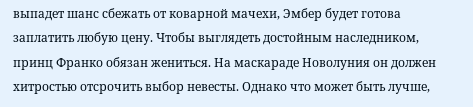выпадет шанс сбежать от коварной мачехи, Эмбер будет готова заплатить любую цену. Чтобы выглядеть достойным наследником, принц Франко обязан жениться. На маскараде Новолуния он должен хитростью отсрочить выбор невесты. Однако что может быть лучше,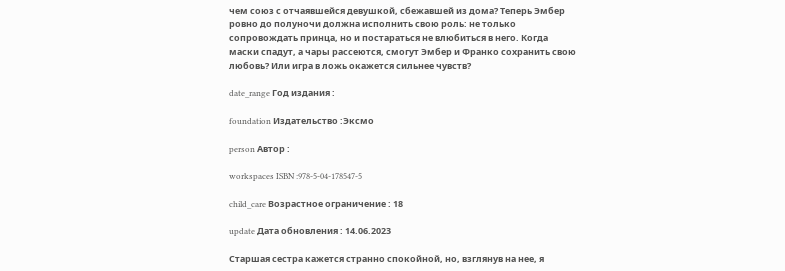чем союз с отчаявшейся девушкой, сбежавшей из дома? Теперь Эмбер ровно до полуночи должна исполнить свою роль: не только сопровождать принца, но и постараться не влюбиться в него. Когда маски спадут, а чары рассеются, смогут Эмбер и Франко сохранить свою любовь? Или игра в ложь окажется сильнее чувств?

date_range Год издания :

foundation Издательство :Эксмо

person Автор :

workspaces ISBN :978-5-04-178547-5

child_care Возрастное ограничение : 18

update Дата обновления : 14.06.2023

Старшая сестра кажется странно спокойной, но, взглянув на нее, я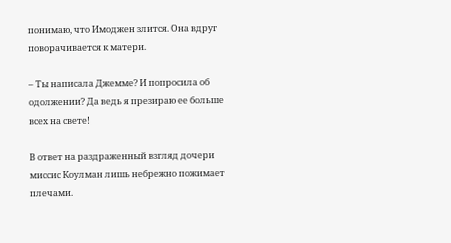понимаю, что Имоджен злится. Она вдруг поворачивается к матери.

– Ты написала Джемме? И попросила об одолжении? Да ведь я презираю ее больше всех на свете!

В ответ на раздраженный взгляд дочери миссис Коулман лишь небрежно пожимает плечами.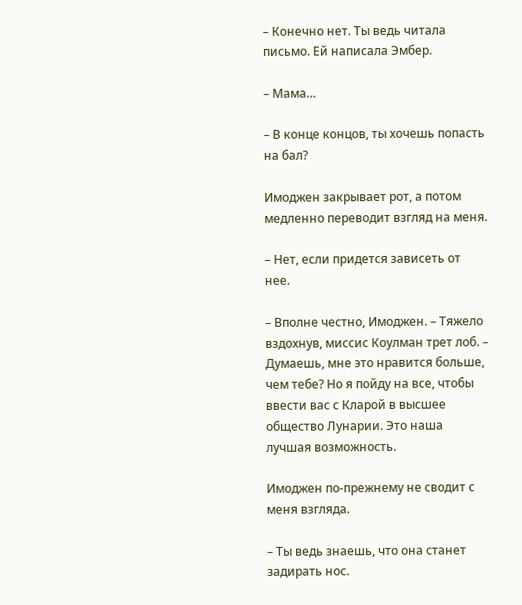– Конечно нет. Ты ведь читала письмо. Ей написала Эмбер.

– Мама…

– В конце концов, ты хочешь попасть на бал?

Имоджен закрывает рот, а потом медленно переводит взгляд на меня.

– Нет, если придется зависеть от нее.

– Вполне честно, Имоджен. – Тяжело вздохнув, миссис Коулман трет лоб. – Думаешь, мне это нравится больше, чем тебе? Но я пойду на все, чтобы ввести вас с Кларой в высшее общество Лунарии. Это наша лучшая возможность.

Имоджен по-прежнему не сводит с меня взгляда.

– Ты ведь знаешь, что она станет задирать нос.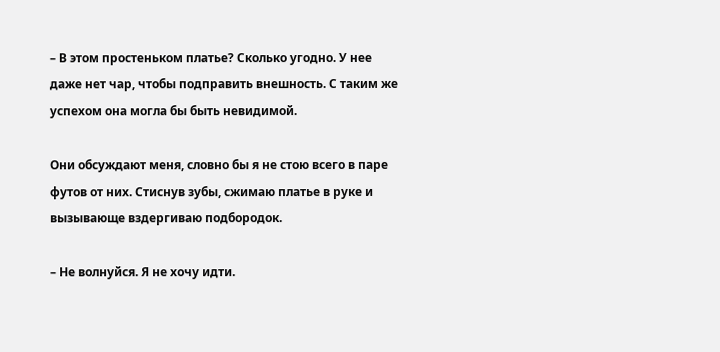– В этом простеньком платье? Сколько угодно. У нее даже нет чар, чтобы подправить внешность. С таким же успехом она могла бы быть невидимой.

Они обсуждают меня, словно бы я не стою всего в паре футов от них. Стиснув зубы, сжимаю платье в руке и вызывающе вздергиваю подбородок.

– Не волнуйся. Я не хочу идти.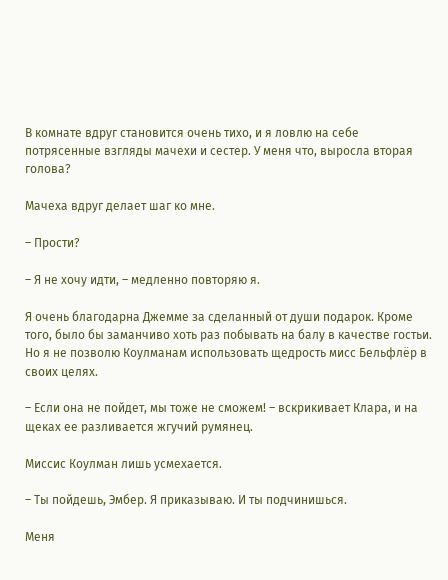В комнате вдруг становится очень тихо, и я ловлю на себе потрясенные взгляды мачехи и сестер. У меня что, выросла вторая голова?

Мачеха вдруг делает шаг ко мне.

– Прости?

– Я не хочу идти, – медленно повторяю я.

Я очень благодарна Джемме за сделанный от души подарок. Кроме того, было бы заманчиво хоть раз побывать на балу в качестве гостьи. Но я не позволю Коулманам использовать щедрость мисс Бельфлёр в своих целях.

– Если она не пойдет, мы тоже не сможем! – вскрикивает Клара, и на щеках ее разливается жгучий румянец.

Миссис Коулман лишь усмехается.

– Ты пойдешь, Эмбер. Я приказываю. И ты подчинишься.

Меня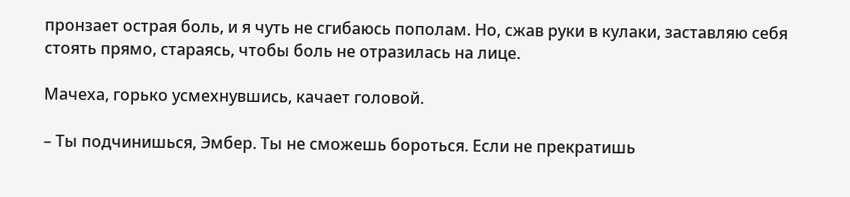пронзает острая боль, и я чуть не сгибаюсь пополам. Но, сжав руки в кулаки, заставляю себя стоять прямо, стараясь, чтобы боль не отразилась на лице.

Мачеха, горько усмехнувшись, качает головой.

– Ты подчинишься, Эмбер. Ты не сможешь бороться. Если не прекратишь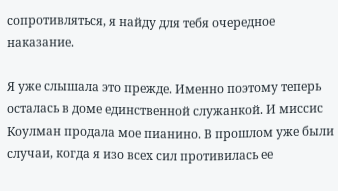сопротивляться, я найду для тебя очередное наказание.

Я уже слышала это прежде. Именно поэтому теперь осталась в доме единственной служанкой. И миссис Коулман продала мое пианино. В прошлом уже были случаи, когда я изо всех сил противилась ее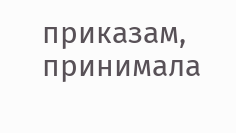приказам, принимала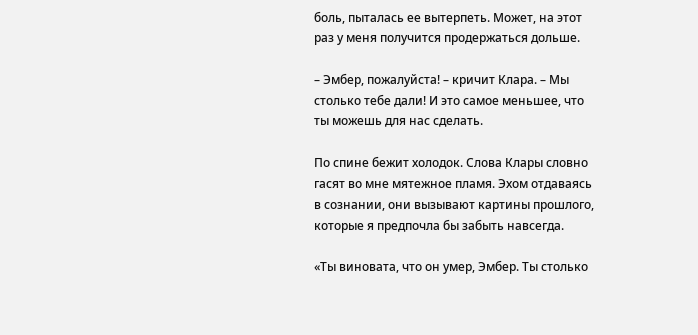боль, пыталась ее вытерпеть. Может, на этот раз у меня получится продержаться дольше.

– Эмбер, пожалуйста! – кричит Клара. – Мы столько тебе дали! И это самое меньшее, что ты можешь для нас сделать.

По спине бежит холодок. Слова Клары словно гасят во мне мятежное пламя. Эхом отдаваясь в сознании, они вызывают картины прошлого, которые я предпочла бы забыть навсегда.

«Ты виновата, что он умер, Эмбер. Ты столько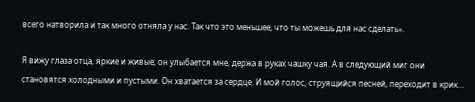всего натворила и так много отняла у нас. Так что это меньшее, что ты можешь для нас сделать».

Я вижу глаза отца, яркие и живые; он улыбается мне, держа в руках чашку чая. А в следующий миг они становятся холодными и пустыми. Он хватается за сердце. И мой голос, струящийся песней, переходит в крик…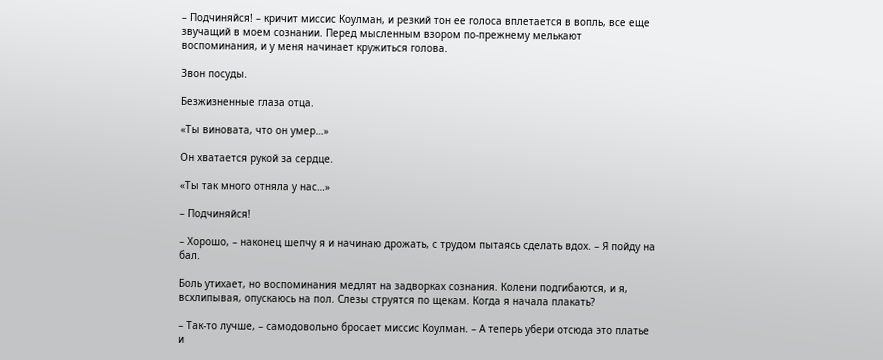– Подчиняйся! – кричит миссис Коулман, и резкий тон ее голоса вплетается в вопль, все еще звучащий в моем сознании. Перед мысленным взором по-прежнему мелькают воспоминания, и у меня начинает кружиться голова.

Звон посуды.

Безжизненные глаза отца.

«Ты виновата, что он умер…»

Он хватается рукой за сердце.

«Ты так много отняла у нас…»

– Подчиняйся!

– Хорошо, – наконец шепчу я и начинаю дрожать, с трудом пытаясь сделать вдох. – Я пойду на бал.

Боль утихает, но воспоминания медлят на задворках сознания. Колени подгибаются, и я, всхлипывая, опускаюсь на пол. Слезы струятся по щекам. Когда я начала плакать?

– Так-то лучше, – самодовольно бросает миссис Коулман. – А теперь убери отсюда это платье и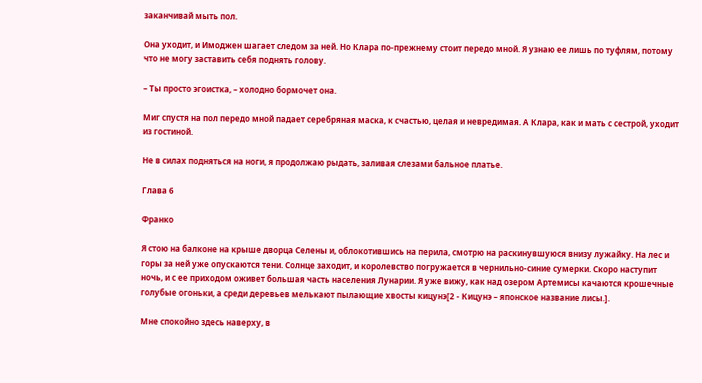заканчивай мыть пол.

Она уходит, и Имоджен шагает следом за ней. Но Клара по-прежнему стоит передо мной. Я узнаю ее лишь по туфлям, потому что не могу заставить себя поднять голову.

– Ты просто эгоистка, – холодно бормочет она.

Миг спустя на пол передо мной падает серебряная маска, к счастью, целая и невредимая. А Клара, как и мать с сестрой, уходит из гостиной.

Не в силах подняться на ноги, я продолжаю рыдать, заливая слезами бальное платье.

Глава 6

Франко

Я стою на балконе на крыше дворца Селены и, облокотившись на перила, смотрю на раскинувшуюся внизу лужайку. На лес и горы за ней уже опускаются тени. Солнце заходит, и королевство погружается в чернильно-синие сумерки. Скоро наступит ночь, и с ее приходом оживет большая часть населения Лунарии. Я уже вижу, как над озером Артемисы качаются крошечные голубые огоньки, а среди деревьев мелькают пылающие хвосты кицунэ[2 - Кицунэ – японское название лисы.].

Мне спокойно здесь наверху, в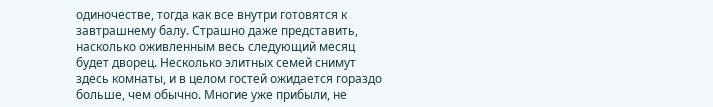одиночестве, тогда как все внутри готовятся к завтрашнему балу. Страшно даже представить, насколько оживленным весь следующий месяц будет дворец. Несколько элитных семей снимут здесь комнаты, и в целом гостей ожидается гораздо больше, чем обычно. Многие уже прибыли, не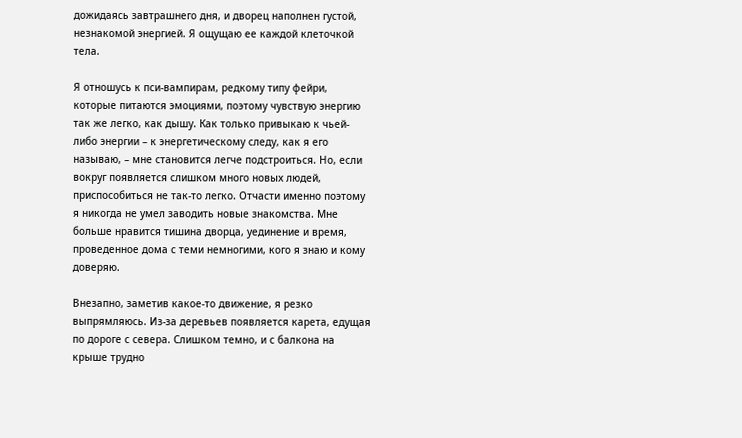дожидаясь завтрашнего дня, и дворец наполнен густой, незнакомой энергией. Я ощущаю ее каждой клеточкой тела.

Я отношусь к пси-вампирам, редкому типу фейри, которые питаются эмоциями, поэтому чувствую энергию так же легко, как дышу. Как только привыкаю к чьей-либо энергии – к энергетическому следу, как я его называю, – мне становится легче подстроиться. Но, если вокруг появляется слишком много новых людей, приспособиться не так-то легко. Отчасти именно поэтому я никогда не умел заводить новые знакомства. Мне больше нравится тишина дворца, уединение и время, проведенное дома с теми немногими, кого я знаю и кому доверяю.

Внезапно, заметив какое-то движение, я резко выпрямляюсь. Из-за деревьев появляется карета, едущая по дороге с севера. Слишком темно, и с балкона на крыше трудно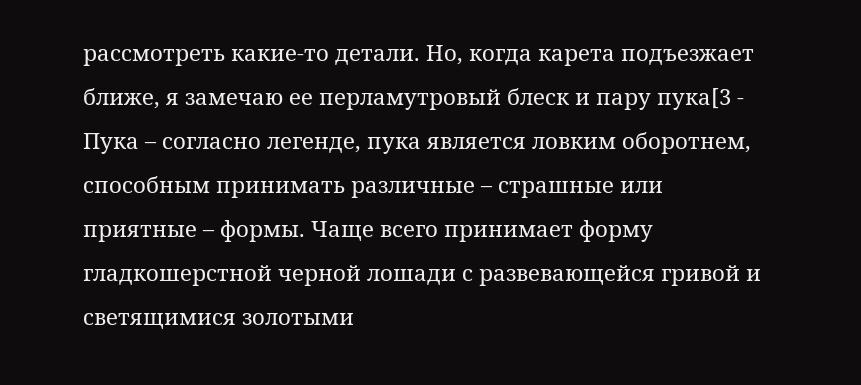рассмотреть какие-то детали. Но, когда карета подъезжает ближе, я замечаю ее перламутровый блеск и пару пука[3 - Пука – согласно легенде, пука является ловким оборотнем, способным принимать различные – страшные или приятные – формы. Чаще всего принимает форму гладкошерстной черной лошади с развевающейся гривой и светящимися золотыми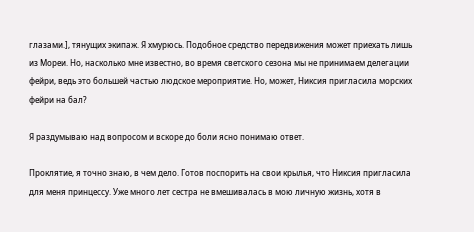глазами.], тянущих экипаж. Я хмурюсь. Подобное средство передвижения может приехать лишь из Мореи. Но, насколько мне известно, во время светского сезона мы не принимаем делегации фейри, ведь это большей частью людское мероприятие. Но, может, Никсия пригласила морских фейри на бал?

Я раздумываю над вопросом и вскоре до боли ясно понимаю ответ.

Проклятие, я точно знаю, в чем дело. Готов поспорить на свои крылья, что Никсия пригласила для меня принцессу. Уже много лет сестра не вмешивалась в мою личную жизнь, хотя в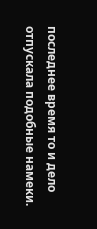последнее время то и дело отпускала подобные намеки.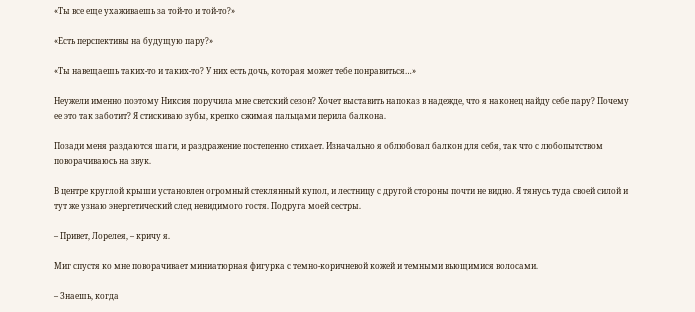«Ты все еще ухаживаешь за той-то и той-то?»

«Есть перспективы на будущую пару?»

«Ты навещаешь таких-то и таких-то? У них есть дочь, которая может тебе понравиться…»

Неужели именно поэтому Никсия поручила мне светский сезон? Хочет выставить напоказ в надежде, что я наконец найду себе пару? Почему ее это так заботит? Я стискиваю зубы, крепко сжимая пальцами перила балкона.

Позади меня раздаются шаги, и раздражение постепенно стихает. Изначально я облюбовал балкон для себя, так что с любопытством поворачиваюсь на звук.

В центре круглой крыши установлен огромный стеклянный купол, и лестницу с другой стороны почти не видно. Я тянусь туда своей силой и тут же узнаю энергетический след невидимого гостя. Подруга моей сестры.

– Привет, Лорелея, – кричу я.

Миг спустя ко мне поворачивает миниатюрная фигурка с темно-коричневой кожей и темными вьющимися волосами.

– Знаешь, когда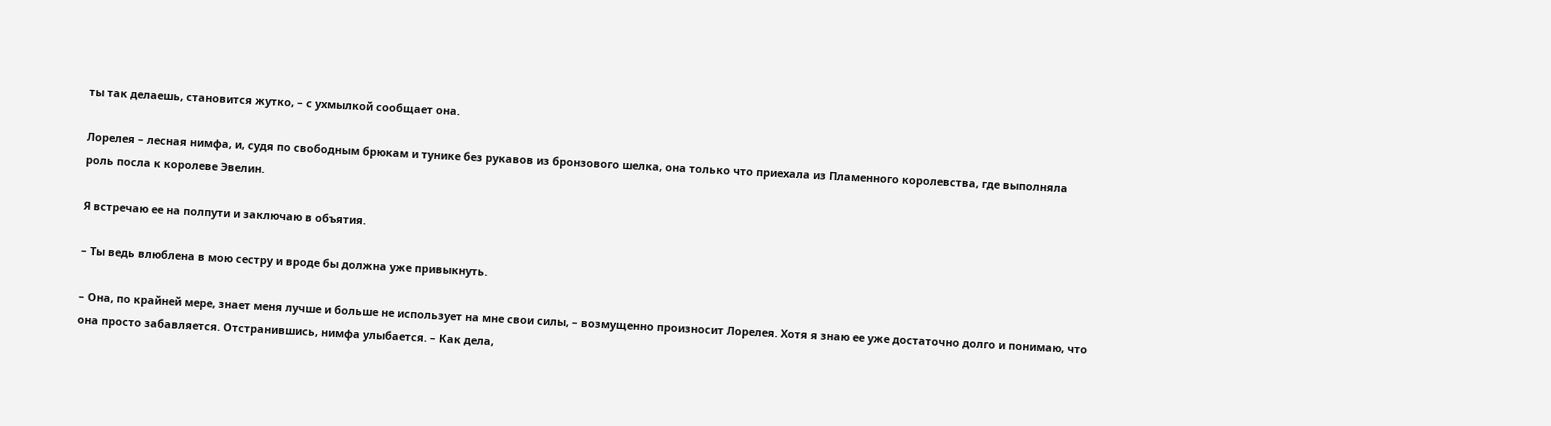ты так делаешь, становится жутко, – с ухмылкой сообщает она.

Лорелея – лесная нимфа, и, судя по свободным брюкам и тунике без рукавов из бронзового шелка, она только что приехала из Пламенного королевства, где выполняла роль посла к королеве Эвелин.

Я встречаю ее на полпути и заключаю в объятия.

– Ты ведь влюблена в мою сестру и вроде бы должна уже привыкнуть.

– Она, по крайней мере, знает меня лучше и больше не использует на мне свои силы, – возмущенно произносит Лорелея. Хотя я знаю ее уже достаточно долго и понимаю, что она просто забавляется. Отстранившись, нимфа улыбается. – Как дела,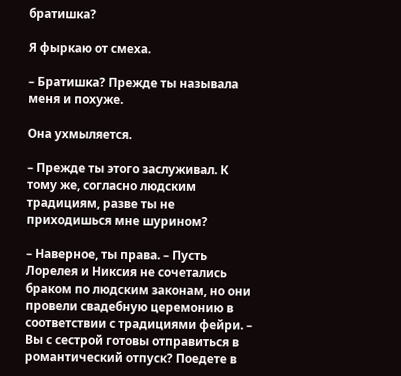братишка?

Я фыркаю от смеха.

– Братишка? Прежде ты называла меня и похуже.

Она ухмыляется.

– Прежде ты этого заслуживал. К тому же, согласно людским традициям, разве ты не приходишься мне шурином?

– Наверное, ты права. – Пусть Лорелея и Никсия не сочетались браком по людским законам, но они провели свадебную церемонию в соответствии с традициями фейри. – Вы с сестрой готовы отправиться в романтический отпуск? Поедете в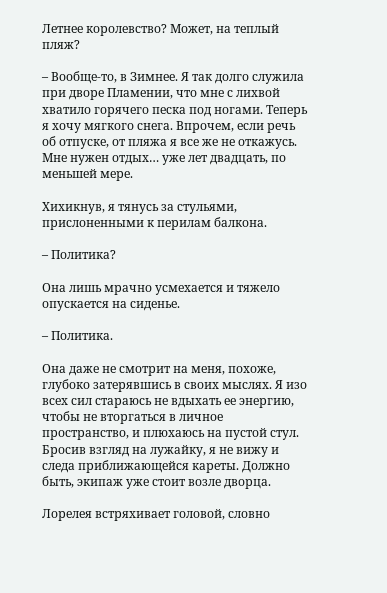Летнее королевство? Может, на теплый пляж?

– Вообще-то, в Зимнее. Я так долго служила при дворе Пламении, что мне с лихвой хватило горячего песка под ногами. Теперь я хочу мягкого снега. Впрочем, если речь об отпуске, от пляжа я все же не откажусь. Мне нужен отдых… уже лет двадцать, по меньшей мере.

Хихикнув, я тянусь за стульями, прислоненными к перилам балкона.

– Политика?

Она лишь мрачно усмехается и тяжело опускается на сиденье.

– Политика.

Она даже не смотрит на меня, похоже, глубоко затерявшись в своих мыслях. Я изо всех сил стараюсь не вдыхать ее энергию, чтобы не вторгаться в личное пространство, и плюхаюсь на пустой стул. Бросив взгляд на лужайку, я не вижу и следа приближающейся кареты. Должно быть, экипаж уже стоит возле дворца.

Лорелея встряхивает головой, словно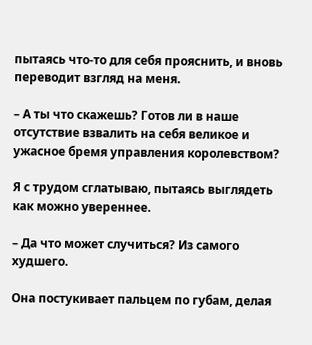пытаясь что-то для себя прояснить, и вновь переводит взгляд на меня.

– А ты что скажешь? Готов ли в наше отсутствие взвалить на себя великое и ужасное бремя управления королевством?

Я с трудом сглатываю, пытаясь выглядеть как можно увереннее.

– Да что может случиться? Из самого худшего.

Она постукивает пальцем по губам, делая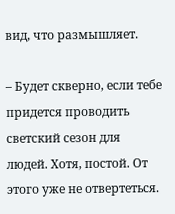вид, что размышляет.

– Будет скверно, если тебе придется проводить светский сезон для людей. Хотя, постой. От этого уже не отвертеться.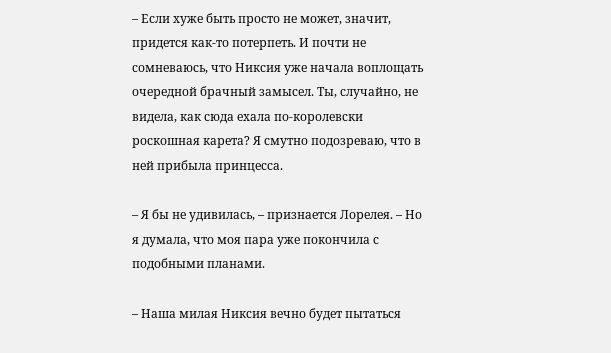– Если хуже быть просто не может, значит, придется как-то потерпеть. И почти не сомневаюсь, что Никсия уже начала воплощать очередной брачный замысел. Ты, случайно, не видела, как сюда ехала по-королевски роскошная карета? Я смутно подозреваю, что в ней прибыла принцесса.

– Я бы не удивилась, – признается Лорелея. – Но я думала, что моя пара уже покончила с подобными планами.

– Наша милая Никсия вечно будет пытаться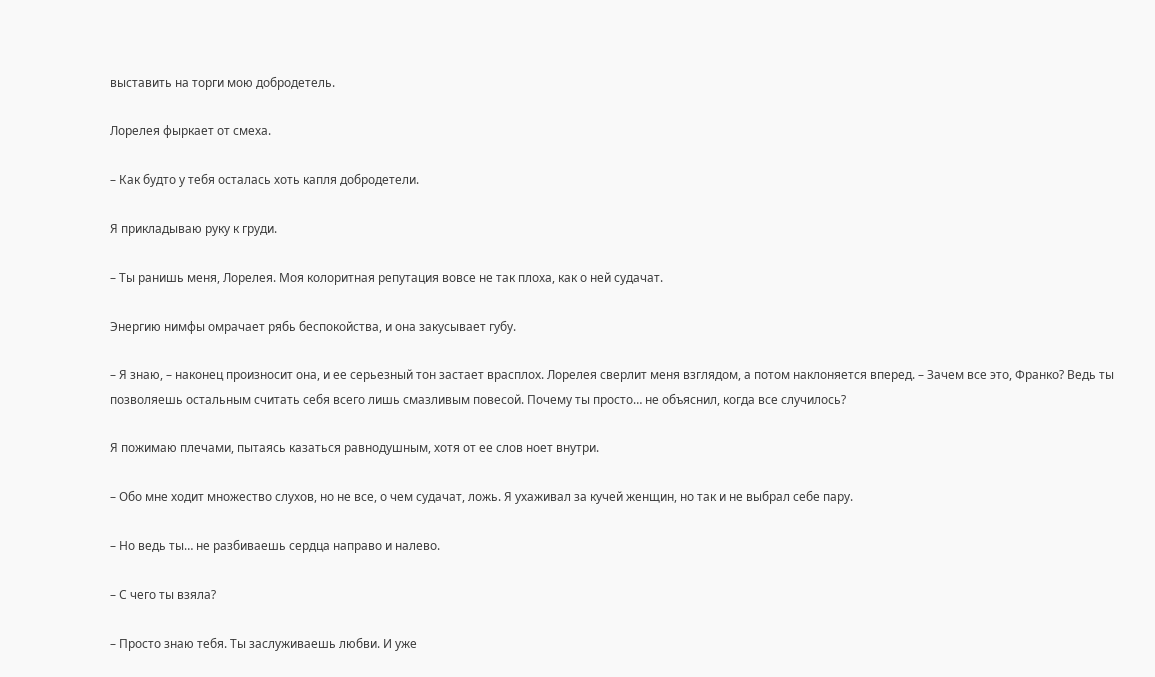выставить на торги мою добродетель.

Лорелея фыркает от смеха.

– Как будто у тебя осталась хоть капля добродетели.

Я прикладываю руку к груди.

– Ты ранишь меня, Лорелея. Моя колоритная репутация вовсе не так плоха, как о ней судачат.

Энергию нимфы омрачает рябь беспокойства, и она закусывает губу.

– Я знаю, – наконец произносит она, и ее серьезный тон застает врасплох. Лорелея сверлит меня взглядом, а потом наклоняется вперед. – Зачем все это, Франко? Ведь ты позволяешь остальным считать себя всего лишь смазливым повесой. Почему ты просто… не объяснил, когда все случилось?

Я пожимаю плечами, пытаясь казаться равнодушным, хотя от ее слов ноет внутри.

– Обо мне ходит множество слухов, но не все, о чем судачат, ложь. Я ухаживал за кучей женщин, но так и не выбрал себе пару.

– Но ведь ты… не разбиваешь сердца направо и налево.

– С чего ты взяла?

– Просто знаю тебя. Ты заслуживаешь любви. И уже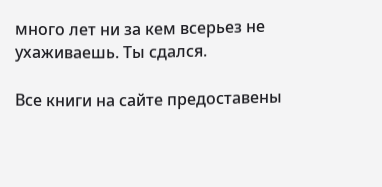много лет ни за кем всерьез не ухаживаешь. Ты сдался.

Все книги на сайте предоставены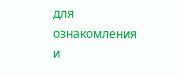для ознакомления и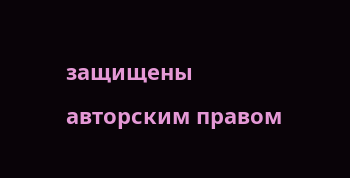защищены авторским правом